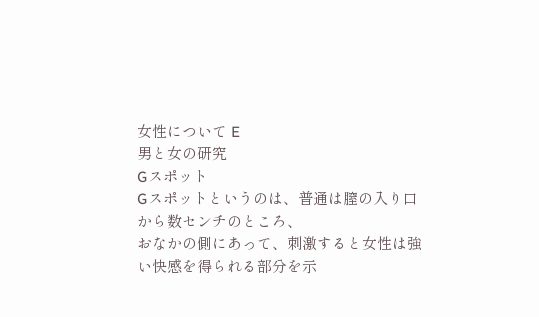女性について E
男と女の研究
Gスポット
Gスポットというのは、普通は膣の入り口から数センチのところ、
おなかの側にあって、刺激すると女性は強い快感を得られる部分を示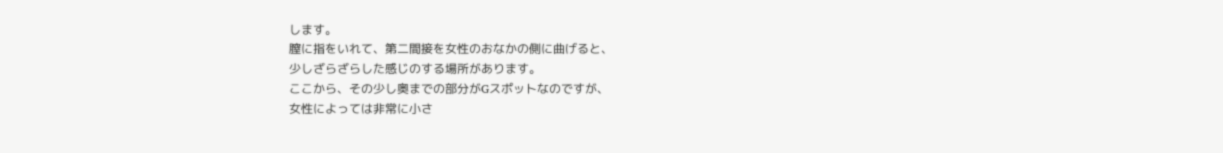します。
膣に指をいれて、第二間接を女性のおなかの側に曲げると、
少しざらざらした感じのする場所があります。
ここから、その少し奥までの部分がGスポットなのですが、
女性によっては非常に小さ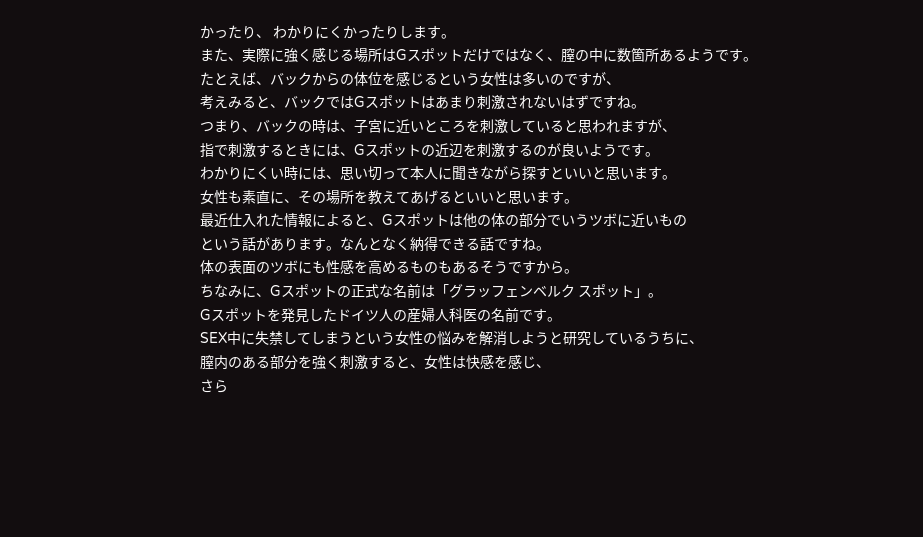かったり、 わかりにくかったりします。
また、実際に強く感じる場所はGスポットだけではなく、膣の中に数箇所あるようです。
たとえば、バックからの体位を感じるという女性は多いのですが、
考えみると、バックではGスポットはあまり刺激されないはずですね。
つまり、バックの時は、子宮に近いところを刺激していると思われますが、
指で刺激するときには、Gスポットの近辺を刺激するのが良いようです。
わかりにくい時には、思い切って本人に聞きながら探すといいと思います。
女性も素直に、その場所を教えてあげるといいと思います。
最近仕入れた情報によると、Gスポットは他の体の部分でいうツボに近いもの
という話があります。なんとなく納得できる話ですね。
体の表面のツボにも性感を高めるものもあるそうですから。
ちなみに、Gスポットの正式な名前は「グラッフェンベルク スポット」。
Gスポットを発見したドイツ人の産婦人科医の名前です。
SEX中に失禁してしまうという女性の悩みを解消しようと研究しているうちに、
膣内のある部分を強く刺激すると、女性は快感を感じ、
さら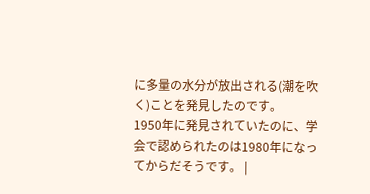に多量の水分が放出される(潮を吹く)ことを発見したのです。
1950年に発見されていたのに、学会で認められたのは1980年になってからだそうです。 |